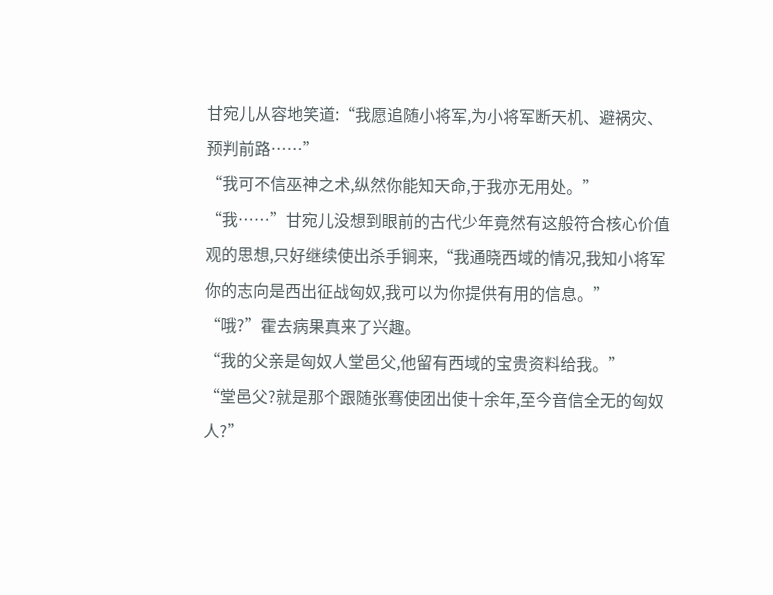甘宛儿从容地笑道:“我愿追随小将军,为小将军断天机、避祸灾、预判前路……”
“我可不信巫神之术,纵然你能知天命,于我亦无用处。”
“我……”甘宛儿没想到眼前的古代少年竟然有这般符合核心价值观的思想,只好继续使出杀手锏来,“我通晓西域的情况,我知小将军你的志向是西出征战匈奴,我可以为你提供有用的信息。”
“哦?”霍去病果真来了兴趣。
“我的父亲是匈奴人堂邑父,他留有西域的宝贵资料给我。”
“堂邑父?就是那个跟随张骞使团出使十余年,至今音信全无的匈奴人?”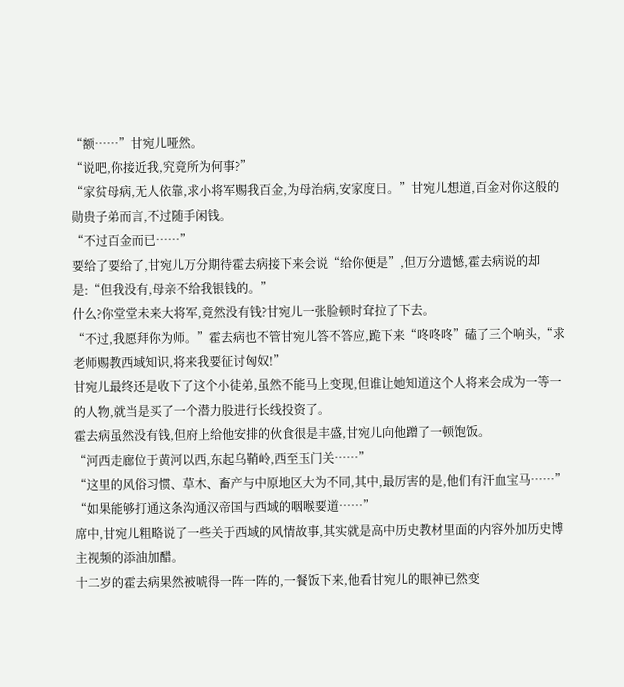“额……”甘宛儿哑然。
“说吧,你接近我,究竟所为何事?”
“家贫母病,无人依靠,求小将军赐我百金,为母治病,安家度日。”甘宛儿想道,百金对你这般的勋贵子弟而言,不过随手闲钱。
“不过百金而已……”
要给了要给了,甘宛儿万分期待霍去病接下来会说“给你便是”,但万分遗憾,霍去病说的却是:“但我没有,母亲不给我银钱的。”
什么?你堂堂未来大将军,竟然没有钱?甘宛儿一张脸顿时耷拉了下去。
“不过,我愿拜你为师。”霍去病也不管甘宛儿答不答应,跪下来“咚咚咚”磕了三个响头,“求老师赐教西域知识,将来我要征讨匈奴!”
甘宛儿最终还是收下了这个小徒弟,虽然不能马上变现,但谁让她知道这个人将来会成为一等一的人物,就当是买了一个潜力股进行长线投资了。
霍去病虽然没有钱,但府上给他安排的伙食很是丰盛,甘宛儿向他蹭了一顿饱饭。
“河西走廊位于黄河以西,东起乌鞘岭,西至玉门关……”
“这里的风俗习惯、草木、畜产与中原地区大为不同,其中,最厉害的是,他们有汗血宝马……”
“如果能够打通这条沟通汉帝国与西域的咽喉要道……”
席中,甘宛儿粗略说了一些关于西域的风情故事,其实就是高中历史教材里面的内容外加历史博主视频的添油加醋。
十二岁的霍去病果然被唬得一阵一阵的,一餐饭下来,他看甘宛儿的眼神已然变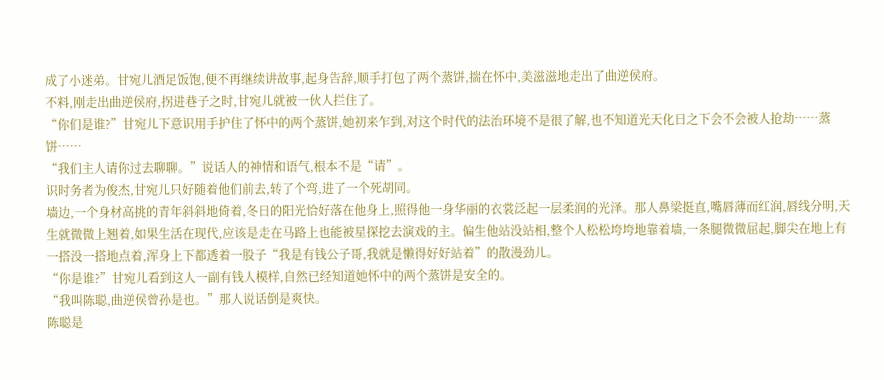成了小迷弟。甘宛儿酒足饭饱,便不再继续讲故事,起身告辞,顺手打包了两个蒸饼,揣在怀中,美滋滋地走出了曲逆侯府。
不料,刚走出曲逆侯府,拐进巷子之时,甘宛儿就被一伙人拦住了。
“你们是谁?”甘宛儿下意识用手护住了怀中的两个蒸饼,她初来乍到,对这个时代的法治环境不是很了解,也不知道光天化日之下会不会被人抢劫……蒸饼……
“我们主人请你过去聊聊。”说话人的神情和语气,根本不是“请”。
识时务者为俊杰,甘宛儿只好随着他们前去,转了个弯,进了一个死胡同。
墙边,一个身材高挑的青年斜斜地倚着,冬日的阳光恰好落在他身上,照得他一身华丽的衣裳泛起一层柔润的光泽。那人鼻梁挺直,嘴唇薄而红润,唇线分明,天生就微微上翘着,如果生活在现代,应该是走在马路上也能被星探挖去演戏的主。偏生他站没站相,整个人松松垮垮地靠着墙,一条腿微微屈起,脚尖在地上有一搭没一搭地点着,浑身上下都透着一股子“我是有钱公子哥,我就是懒得好好站着”的散漫劲儿。
“你是谁?”甘宛儿看到这人一副有钱人模样,自然已经知道她怀中的两个蒸饼是安全的。
“我叫陈聪,曲逆侯曾孙是也。”那人说话倒是爽快。
陈聪是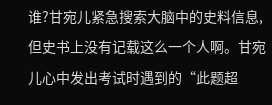谁?甘宛儿紧急搜索大脑中的史料信息,但史书上没有记载这么一个人啊。甘宛儿心中发出考试时遇到的“此题超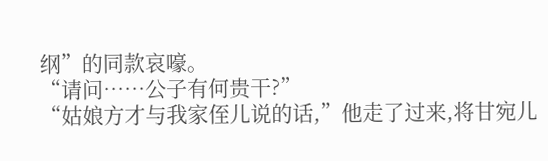纲”的同款哀嚎。
“请问……公子有何贵干?”
“姑娘方才与我家侄儿说的话,”他走了过来,将甘宛儿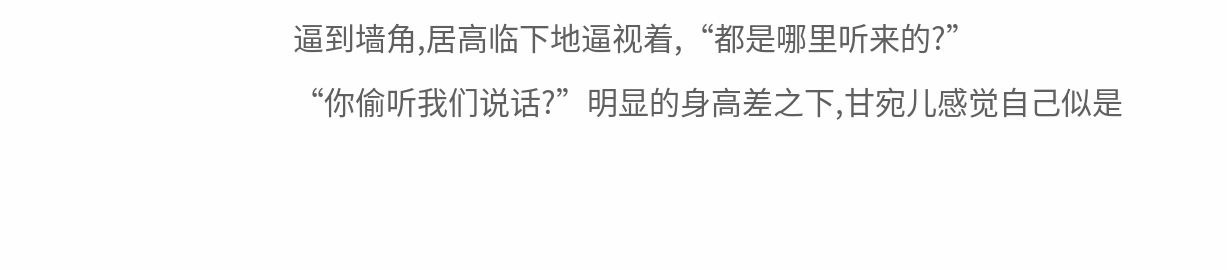逼到墙角,居高临下地逼视着,“都是哪里听来的?”
“你偷听我们说话?”明显的身高差之下,甘宛儿感觉自己似是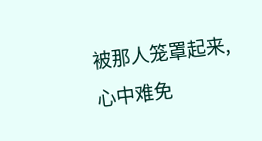被那人笼罩起来,心中难免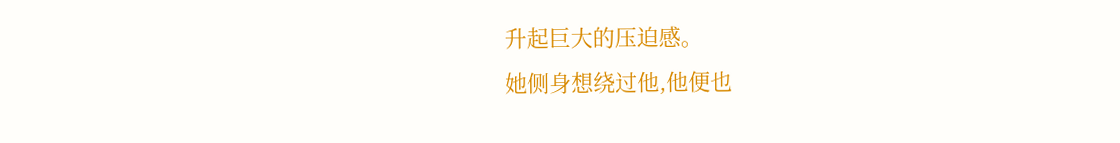升起巨大的压迫感。
她侧身想绕过他,他便也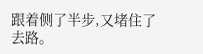跟着侧了半步,又堵住了去路。